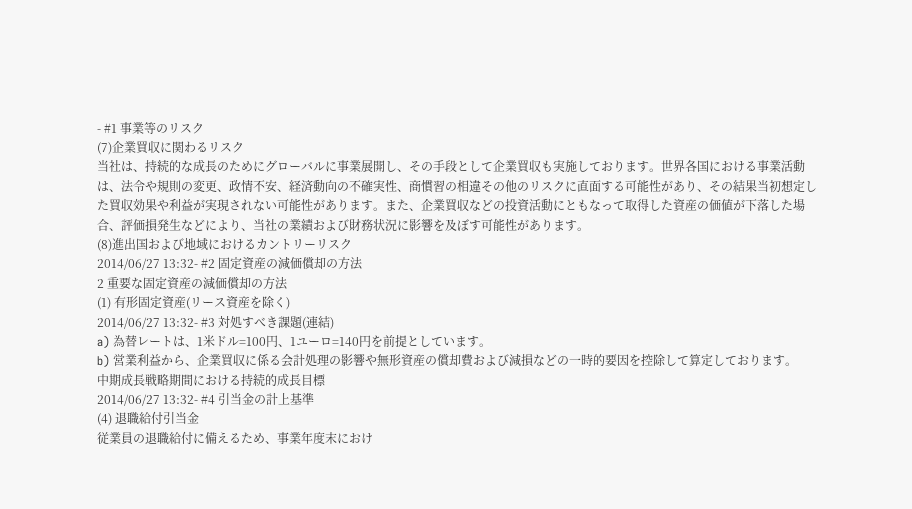- #1 事業等のリスク
(7)企業買収に関わるリスク
当社は、持続的な成長のためにグローバルに事業展開し、その手段として企業買収も実施しております。世界各国における事業活動は、法令や規則の変更、政情不安、経済動向の不確実性、商慣習の相違その他のリスクに直面する可能性があり、その結果当初想定した買収効果や利益が実現されない可能性があります。また、企業買収などの投資活動にともなって取得した資産の価値が下落した場合、評価損発生などにより、当社の業績および財務状況に影響を及ぼす可能性があります。
(8)進出国および地域におけるカントリーリスク
2014/06/27 13:32- #2 固定資産の減価償却の方法
2 重要な固定資産の減価償却の方法
(1) 有形固定資産(リース資産を除く)
2014/06/27 13:32- #3 対処すべき課題(連結)
a) 為替レートは、1米ドル=100円、1ユーロ=140円を前提としています。
b) 営業利益から、企業買収に係る会計処理の影響や無形資産の償却費および減損などの一時的要因を控除して算定しております。
中期成長戦略期間における持続的成長目標
2014/06/27 13:32- #4 引当金の計上基準
(4) 退職給付引当金
従業員の退職給付に備えるため、事業年度末におけ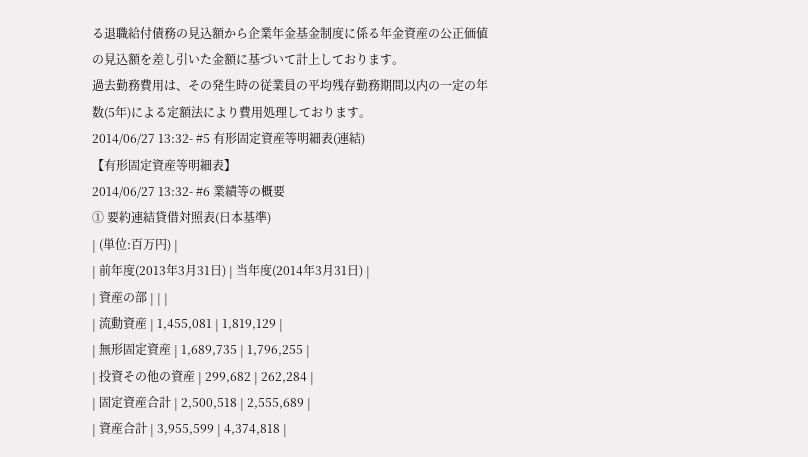る退職給付債務の見込額から企業年金基金制度に係る年金資産の公正価値の見込額を差し引いた金額に基づいて計上しております。
過去勤務費用は、その発生時の従業員の平均残存勤務期間以内の一定の年数(5年)による定額法により費用処理しております。
2014/06/27 13:32- #5 有形固定資産等明細表(連結)
【有形固定資産等明細表】
2014/06/27 13:32- #6 業績等の概要
① 要約連結貸借対照表(日本基準)
| (単位:百万円) |
| 前年度(2013年3月31日) | 当年度(2014年3月31日) |
| 資産の部 | | |
| 流動資産 | 1,455,081 | 1,819,129 |
| 無形固定資産 | 1,689,735 | 1,796,255 |
| 投資その他の資産 | 299,682 | 262,284 |
| 固定資産合計 | 2,500,518 | 2,555,689 |
| 資産合計 | 3,955,599 | 4,374,818 |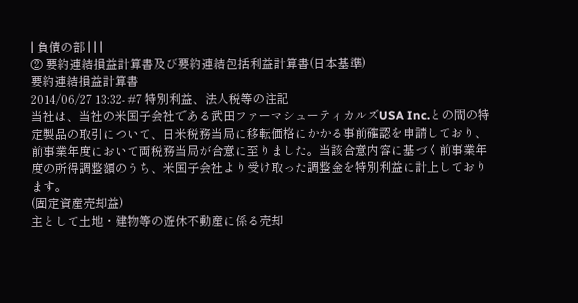| 負債の部 | | |
② 要約連結損益計算書及び要約連結包括利益計算書(日本基準)
要約連結損益計算書
2014/06/27 13:32- #7 特別利益、法人税等の注記
当社は、当社の米国子会社である武田ファーマシューティカルズUSA Inc.との間の特定製品の取引について、日米税務当局に移転価格にかかる事前確認を申請しており、前事業年度において両税務当局が合意に至りました。当該合意内容に基づく前事業年度の所得調整額のうち、米国子会社より受け取った調整金を特別利益に計上しております。
(固定資産売却益)
主として土地・建物等の遊休不動産に係る売却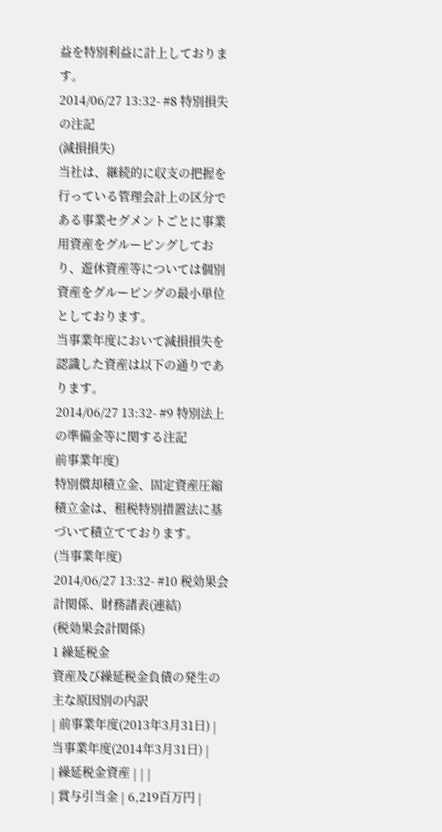益を特別利益に計上しております。
2014/06/27 13:32- #8 特別損失の注記
(減損損失)
当社は、継続的に収支の把握を行っている管理会計上の区分である事業セグメントごとに事業用資産をグルーピングしており、遊休資産等については個別資産をグルーピングの最小単位としております。
当事業年度において減損損失を認識した資産は以下の通りであります。
2014/06/27 13:32- #9 特別法上の準備金等に関する注記
前事業年度)
特別償却積立金、固定資産圧縮積立金は、租税特別措置法に基づいて積立てております。
(当事業年度)
2014/06/27 13:32- #10 税効果会計関係、財務諸表(連結)
(税効果会計関係)
1 繰延税金
資産及び繰延税金負債の発生の主な原因別の内訳
| 前事業年度(2013年3月31日) | 当事業年度(2014年3月31日) |
| 繰延税金資産 | | |
| 賞与引当金 | 6,219百万円 |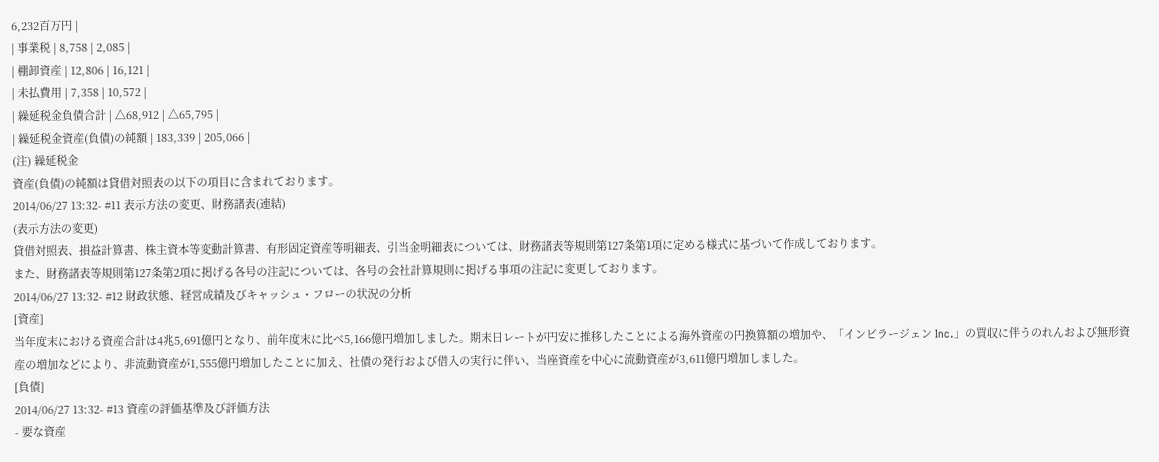6,232百万円 |
| 事業税 | 8,758 | 2,085 |
| 棚卸資産 | 12,806 | 16,121 |
| 未払費用 | 7,358 | 10,572 |
| 繰延税金負債合計 | △68,912 | △65,795 |
| 繰延税金資産(負債)の純額 | 183,339 | 205,066 |
(注) 繰延税金
資産(負債)の純額は貸借対照表の以下の項目に含まれております。
2014/06/27 13:32- #11 表示方法の変更、財務諸表(連結)
(表示方法の変更)
貸借対照表、損益計算書、株主資本等変動計算書、有形固定資産等明細表、引当金明細表については、財務諸表等規則第127条第1項に定める様式に基づいて作成しております。
また、財務諸表等規則第127条第2項に掲げる各号の注記については、各号の会社計算規則に掲げる事項の注記に変更しております。
2014/06/27 13:32- #12 財政状態、経営成績及びキャッシュ・フローの状況の分析
[資産]
当年度末における資産合計は4兆5,691億円となり、前年度末に比べ5,166億円増加しました。期末日レートが円安に推移したことによる海外資産の円換算額の増加や、「インビラージェン Inc.」の買収に伴うのれんおよび無形資産の増加などにより、非流動資産が1,555億円増加したことに加え、社債の発行および借入の実行に伴い、当座資産を中心に流動資産が3,611億円増加しました。
[負債]
2014/06/27 13:32- #13 資産の評価基準及び評価方法
- 要な資産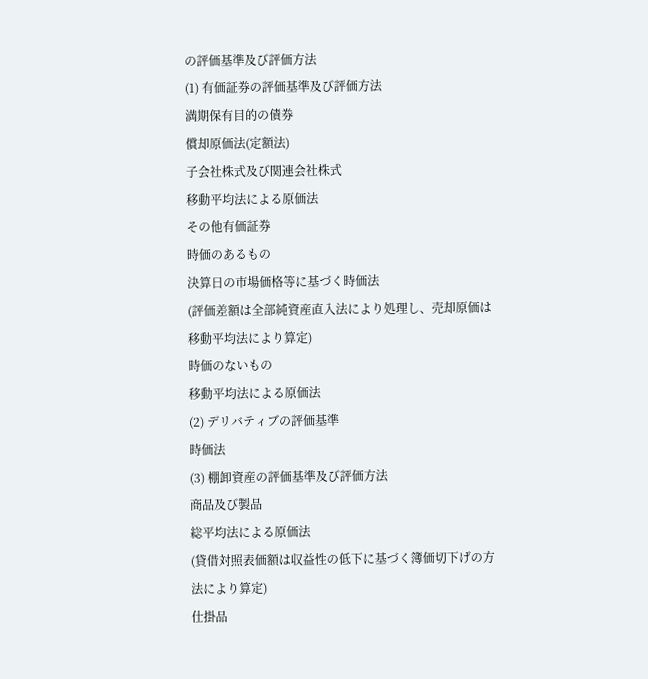の評価基準及び評価方法
(1) 有価証券の評価基準及び評価方法
満期保有目的の債券
償却原価法(定額法)
子会社株式及び関連会社株式
移動平均法による原価法
その他有価証券
時価のあるもの
決算日の市場価格等に基づく時価法
(評価差額は全部純資産直入法により処理し、売却原価は移動平均法により算定)
時価のないもの
移動平均法による原価法
(2) デリバティブの評価基準
時価法
(3) 棚卸資産の評価基準及び評価方法
商品及び製品
総平均法による原価法
(貸借対照表価額は収益性の低下に基づく簿価切下げの方法により算定)
仕掛品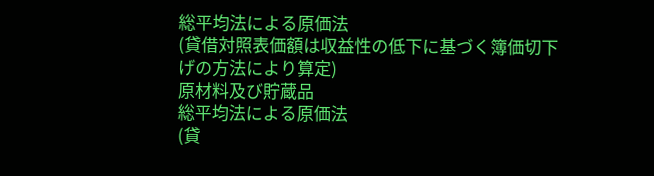総平均法による原価法
(貸借対照表価額は収益性の低下に基づく簿価切下げの方法により算定)
原材料及び貯蔵品
総平均法による原価法
(貸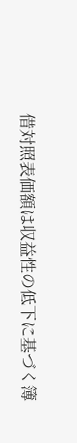借対照表価額は収益性の低下に基づく簿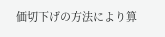価切下げの方法により算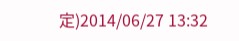定)2014/06/27 13:32